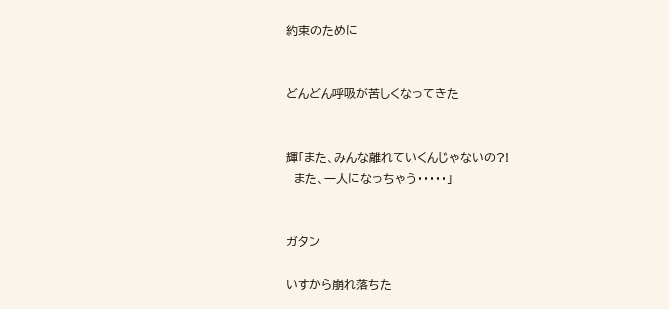約束のために


どんどん呼吸が苦しくなってきた


輝「また、みんな離れていくんじゃないの?!
  また、一人になっちゃう・・・・・」


ガタン

いすから崩れ落ちた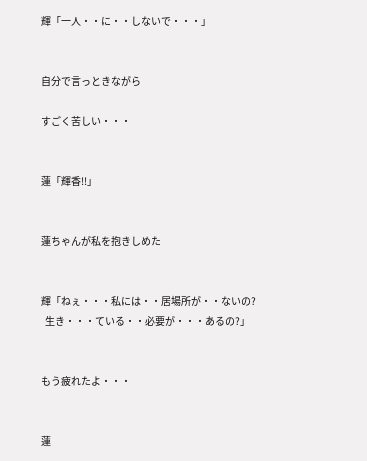輝「一人・・に・・しないで・・・」


自分で言っときながら

すごく苦しい・・・


蓮「輝香!!」


蓮ちゃんが私を抱きしめた


輝「ねぇ・・・私には・・居場所が・・ないの?
  生き・・・ている・・必要が・・・あるの?」


もう疲れたよ・・・


蓮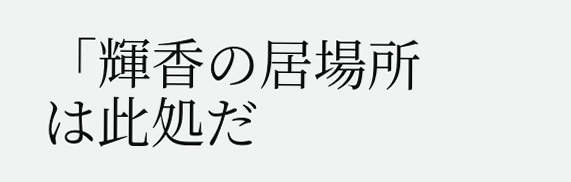「輝香の居場所は此処だ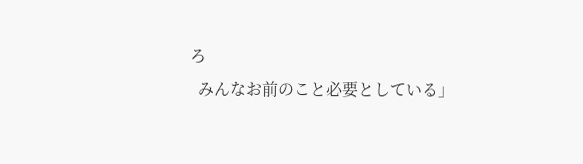ろ
  みんなお前のこと必要としている」